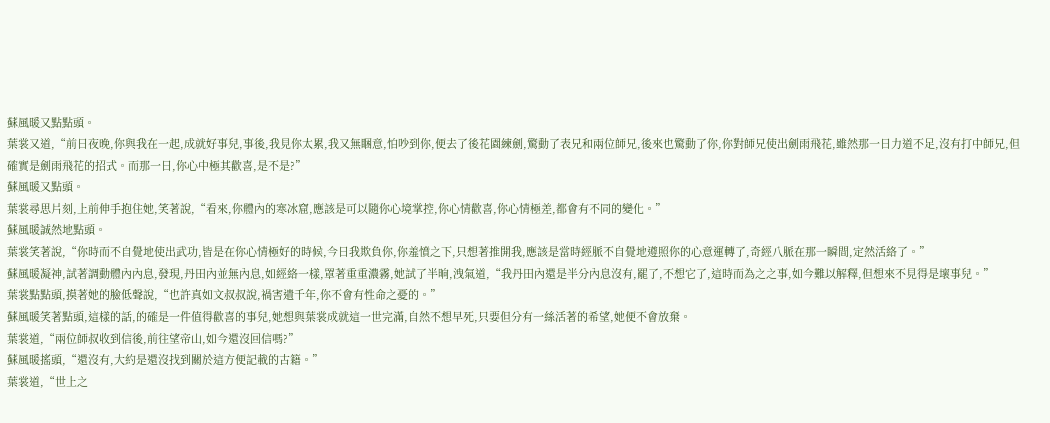蘇風暖又點點頭。
葉裳又道,“前日夜晚,你與我在一起,成就好事兒,事後,我見你太累,我又無睏意,怕吵到你,便去了後花園練劍,驚動了表兄和兩位師兄,後來也驚動了你,你對師兄使出劍雨飛花,雖然那一日力道不足,沒有打中師兄,但確實是劍雨飛花的招式。而那一日,你心中極其歡喜,是不是?”
蘇風暖又點頭。
葉裳尋思片刻,上前伸手抱住她,笑著說,“看來,你體內的寒冰窟,應該是可以隨你心境掌控,你心情歡喜,你心情極差,都會有不同的變化。”
蘇風暖誠然地點頭。
葉裳笑著說,“你時而不自覺地使出武功,皆是在你心情極好的時候,今日我欺負你,你羞憤之下,只想著推開我,應該是當時經脈不自覺地遵照你的心意運轉了,奇經八脈在那一瞬間,定然活絡了。”
蘇風暖凝神,試著調動體內內息,發現,丹田內並無內息,如經絡一樣,罩著重重濃霧,她試了半晌,洩氣道,“我丹田內還是半分內息沒有,罷了,不想它了,這時而為之之事,如今難以解釋,但想來不見得是壞事兒。”
葉裳點點頭,摸著她的臉低聲說,“也許真如文叔叔說,禍害遺千年,你不會有性命之憂的。”
蘇風暖笑著點頭,這樣的話,的確是一件值得歡喜的事兒,她想與葉裳成就這一世完滿,自然不想早死,只要但分有一絲活著的希望,她便不會放棄。
葉裳道,“兩位師叔收到信後,前往望帝山,如今還沒回信嗎?”
蘇風暖搖頭,“還沒有,大約是還沒找到關於這方便記載的古籍。”
葉裳道,“世上之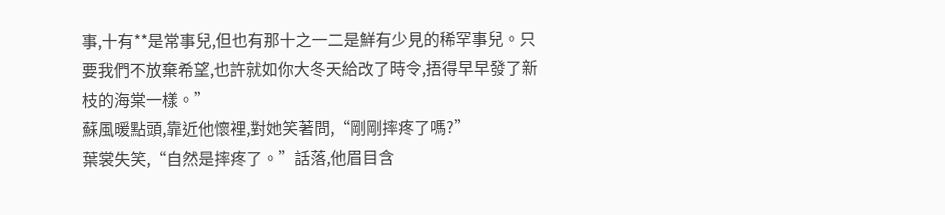事,十有**是常事兒,但也有那十之一二是鮮有少見的稀罕事兒。只要我們不放棄希望,也許就如你大冬天給改了時令,捂得早早發了新枝的海棠一樣。”
蘇風暖點頭,靠近他懷裡,對她笑著問,“剛剛摔疼了嗎?”
葉裳失笑,“自然是摔疼了。”話落,他眉目含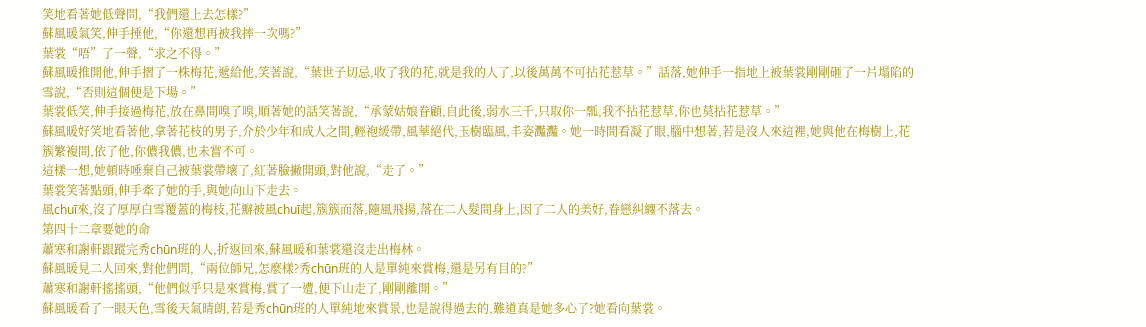笑地看著她低聲問,“我們還上去怎樣?”
蘇風暖氣笑,伸手捶他,“你還想再被我摔一次嗎?”
葉裳“唔”了一聲,“求之不得。”
蘇風暖推開他,伸手摺了一株梅花,遞給他,笑著說,“葉世子切忌,收了我的花,就是我的人了,以後萬萬不可拈花惹草。”話落,她伸手一指地上被葉裳剛剛砸了一片塌陷的雪說,“否則這個便是下場。”
葉裳低笑,伸手接過梅花,放在鼻間嗅了嗅,順著她的話笑著說,“承蒙姑娘眷顧,自此後,弱水三千,只取你一瓢,我不拈花惹草,你也莫拈花惹草。”
蘇風暖好笑地看著他,拿著花枝的男子,介於少年和成人之間,輕袍緩帶,風華絕代,玉樹臨風,丰姿灩灩。她一時間看凝了眼,腦中想著,若是沒人來這裡,她與他在梅樹上,花簇繁複間,依了他,你儂我儂,也未嘗不可。
這樣一想,她頓時唾棄自己被葉裳帶壞了,紅著臉撇開頭,對他說,“走了。”
葉裳笑著點頭,伸手牽了她的手,與她向山下走去。
風chuī來,沒了厚厚白雪覆蓋的梅枝,花瓣被風chuī起,簇簇而落,隨風飛揚,落在二人髮間身上,因了二人的美好,眷戀糾纏不落去。
第四十二章要她的命
蕭寒和謝軒跟蹤完秀chūn班的人,折返回來,蘇風暖和葉裳還沒走出梅林。
蘇風暖見二人回來,對他們問,“兩位師兄,怎麼樣?秀chūn班的人是單純來賞梅,還是另有目的?”
蕭寒和謝軒搖搖頭,“他們似乎只是來賞梅,賞了一遭,便下山走了,剛剛離開。”
蘇風暖看了一眼天色,雪後天氣晴朗,若是秀chūn班的人單純地來賞景,也是說得過去的,難道真是她多心了?她看向葉裳。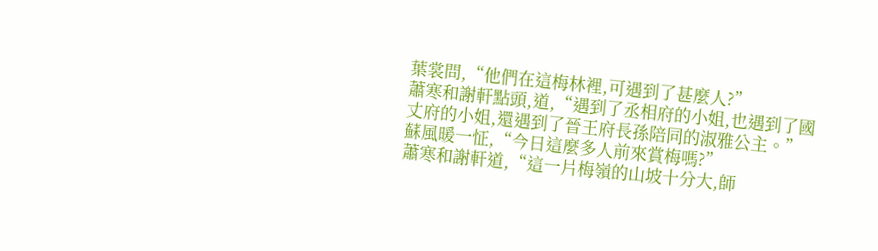葉裳問,“他們在這梅林裡,可遇到了甚麼人?”
蕭寒和謝軒點頭,道,“遇到了丞相府的小姐,也遇到了國丈府的小姐,還遇到了晉王府長孫陪同的淑雅公主。”
蘇風暖一怔,“今日這麼多人前來賞梅嗎?”
蕭寒和謝軒道,“這一片梅嶺的山坡十分大,師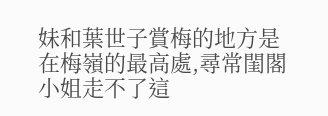妹和葉世子賞梅的地方是在梅嶺的最高處,尋常閨閣小姐走不了這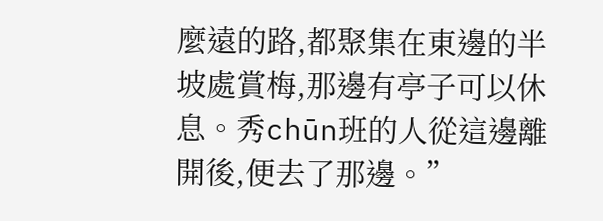麼遠的路,都聚集在東邊的半坡處賞梅,那邊有亭子可以休息。秀chūn班的人從這邊離開後,便去了那邊。”